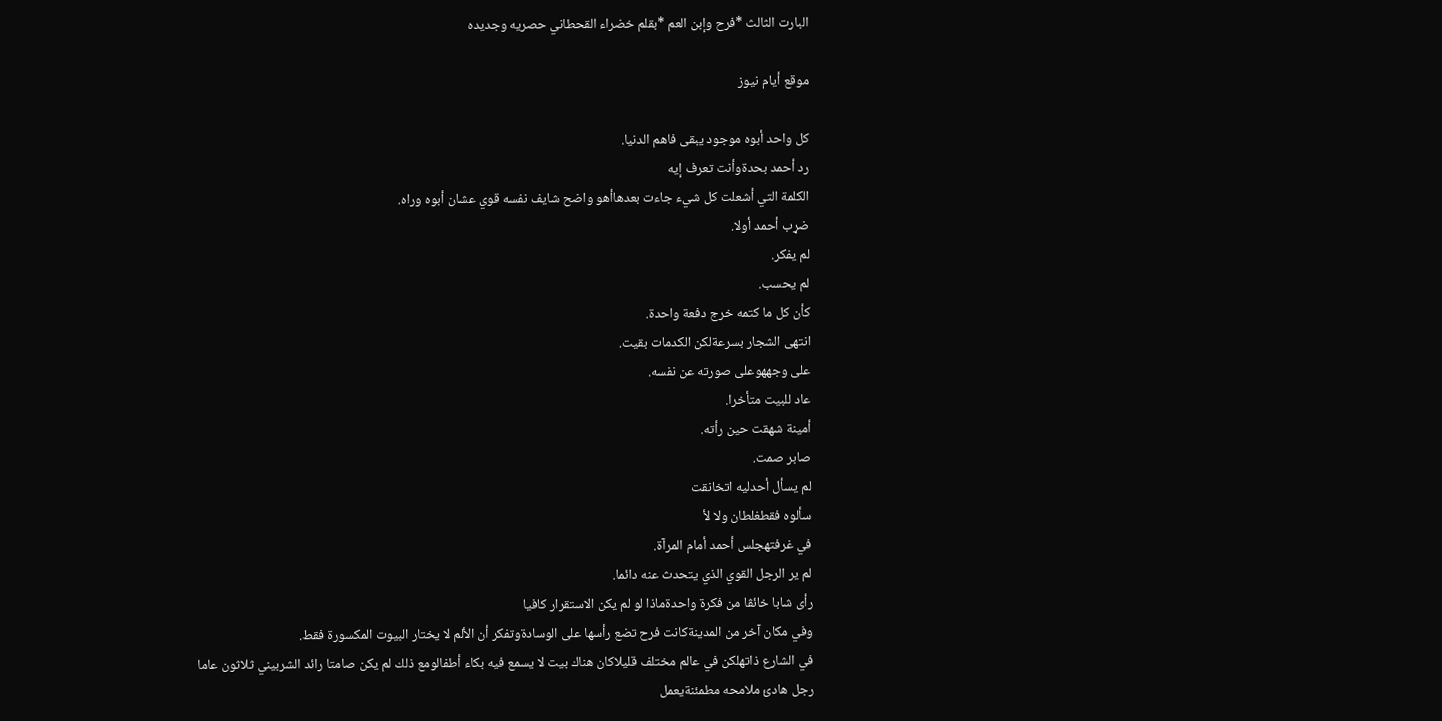البارت الثالث *فرح وإبن العم *بقلم خضراء القحطاني حصريه وجديده

موقع أيام نيوز

كل واحد أبوه موجود يبقى فاهم الدنيا.
رد أحمد بحدةوأنت تعرف إيه
الكلمة التي أشعلت كل شيء جاءت بعدهاأهو واضح شايف نفسه قوي عشان أبوه وراه.
ضړب أحمد أولا.
لم يفكر.
لم يحسب.
كأن كل ما كتمه خرج دفعة واحدة.
انتهى الشجار بسرعةلكن الكدمات بقيت.
على وجههوعلى صورته عن نفسه.
عاد للبيت متأخرا.
أمينة شهقت حين رأته.
صابر صمت.
لم يسأل أحدليه اتخانقت
سألوه فقطغلطان ولا لأ
في غرفتهجلس أحمد أمام المرآة.
لم ير الرجل القوي الذي يتحدث عنه دائما.
رأى شابا خائڤا من فكرة واحدةماذا لو لم يكن الاستقرار كافيا
وفي مكان آخر من المدينةكانت فرح تضع رأسها على الوسادةوتفكر أن الألم لا يختار البيوت المکسورة فقط.
في الشارع ذاتهلكن في عالم مختلف قليلاكان هناك بيت لا يسمع فيه بكاء أطفالومع ذلك لم يكن صامتا رائد الشربيني ثلاثون عاما
رجل هادئ ملامحه مطمئنةيعمل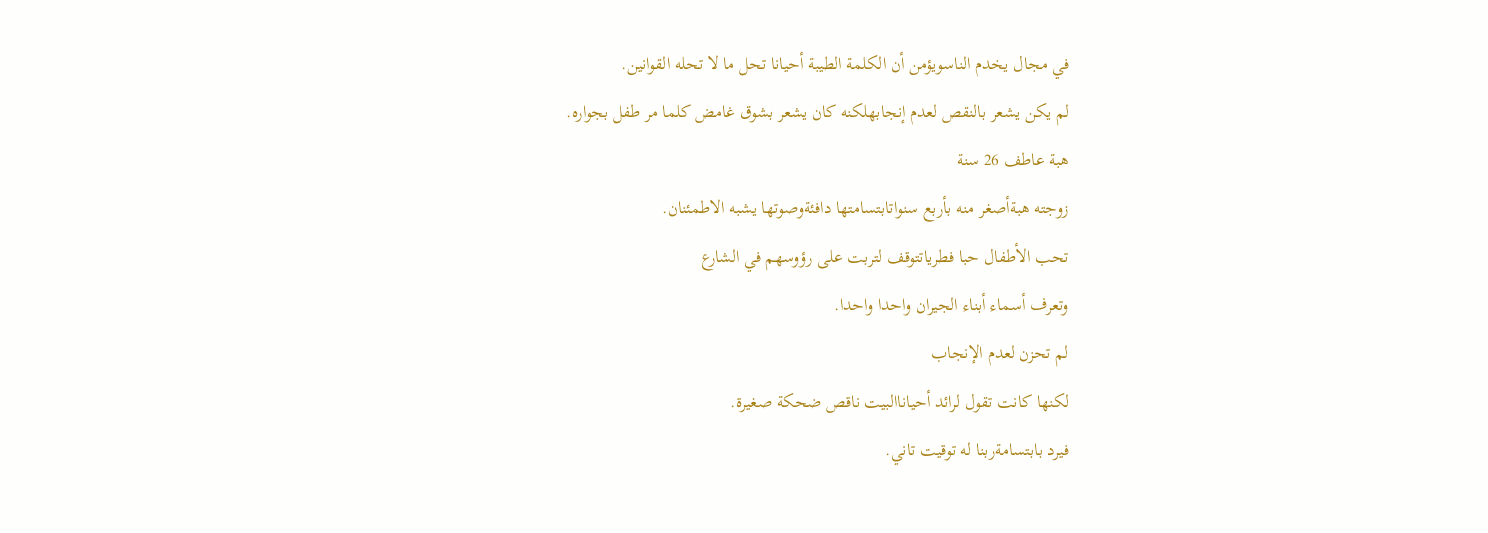في مجال يخدم الناسويؤمن أن الكلمة الطيبة أحيانا تحل ما لا تحله القوانين.
لم يكن يشعر بالنقص لعدم إنجابهلكنه كان يشعر بشوق غامض كلما مر طفل بجواره.
هبة عاطف 26 سنة
زوجته هبةأصغر منه بأربع سنواتابتسامتها دافئةوصوتها يشبه الاطمئنان.
تحب الأطفال حبا فطرياتتوقف لتربت على رؤوسهم في الشارع
وتعرف أسماء أبناء الجيران واحدا واحدا.
لم تحزن لعدم الإنجاب
لكنها كانت تقول لرائد أحياناالبيت ناقص ضحكة صغيرة.
فيرد بابتسامةربنا له توقيت تاني.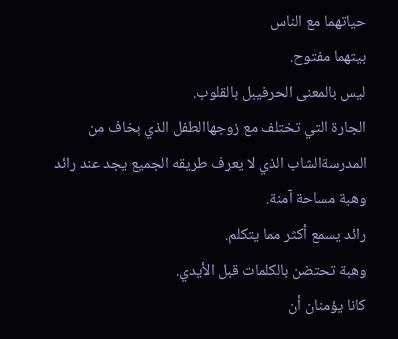حياتهما مع الناس
بيتهما مفتوح.
ليس بالمعنى الحرفيبل بالقلوب.
الجارة التي تختلف مع زوجهاالطفل الذي ېخاف من المدرسةالشاب الذي لا يعرف طريقه الجميع يجد عند رائد وهبة مساحة آمنة.
رائد يسمع أكثر مما يتكلم.
وهبة تحتضن بالكلمات قبل الأيدي.
كانا يؤمنان أن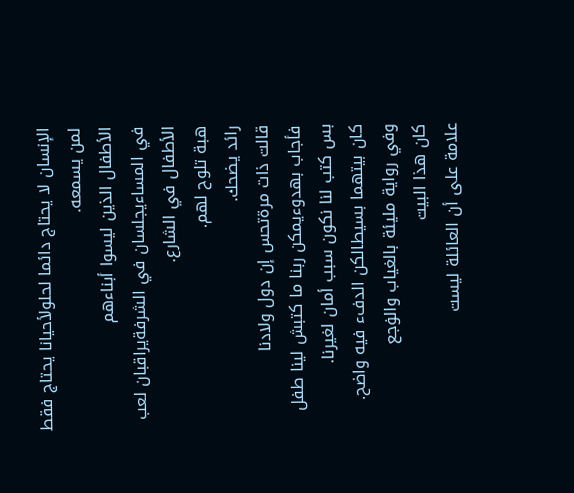الإنسان لا يحتاج دائما لحلولأحيانا يحتاج فقط لمن يسمعه.
الأطفال الذين ليسوا أبناءهم
في المساءيجلسان في الشرفةيراقبان لعب الأطفال في الشارع.
هبة تلوح لهم.
رائد يضحك.
قالت ذات مرةتحس إن دول ولادنا
فأجاب بهدوءيمكن ربنا ما كتبش لينا طفل بس كتب لنا نكون سبب أمان لغيرنا.
كان بيتهما بسيطالكن الدفء فيه واضح.
وفي رواية مليئة بالغياب والۏجع
كان هذا البيت
علامة على أن العائلة ليست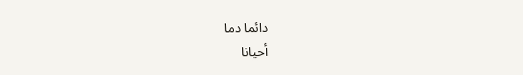دائما دما
أحيانا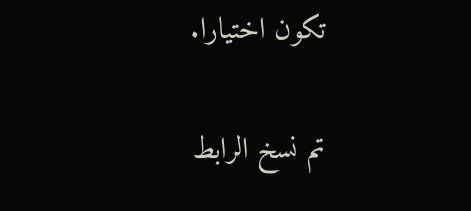تكون اختيارا.

تم نسخ الرابط